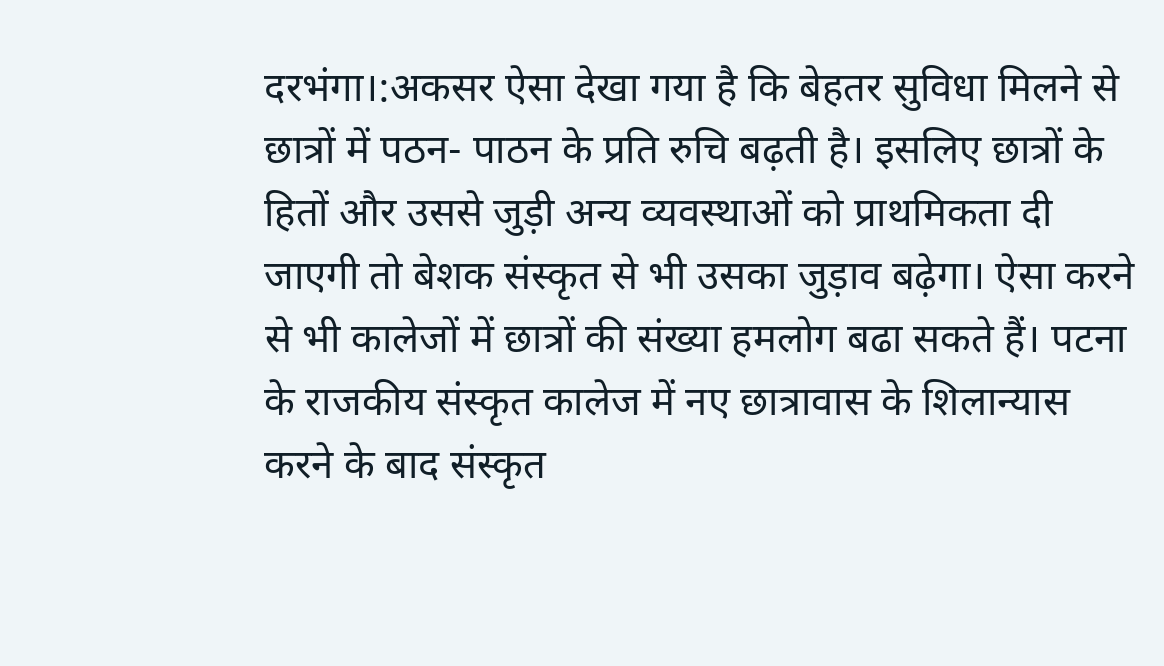दरभंगा।:अकसर ऐसा देखा गया है कि बेहतर सुविधा मिलने से छात्रों में पठन- पाठन के प्रति रुचि बढ़ती है। इसलिए छात्रों के हितों और उससे जुड़ी अन्य व्यवस्थाओं को प्राथमिकता दी जाएगी तो बेशक संस्कृत से भी उसका जुड़ाव बढ़ेगा। ऐसा करने से भी कालेजों में छात्रों की संख्या हमलोग बढा सकते हैं। पटना के राजकीय संस्कृत कालेज में नए छात्रावास के शिलान्यास करने के बाद संस्कृत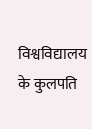विश्वविद्यालय के कुलपति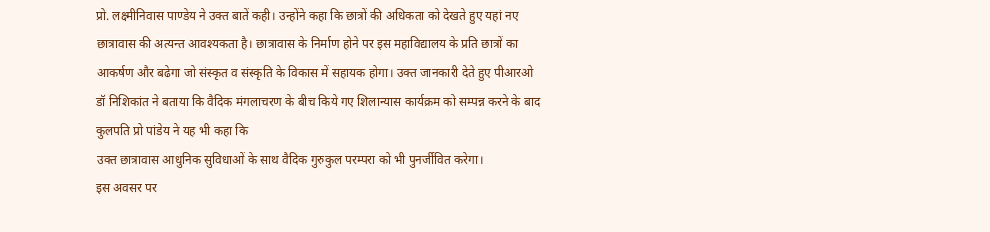प्रो. लक्ष्मीनिवास पाण्डेय ने उक्त बातें कही। उन्होंने कहा कि छात्रों की अधिकता को देखते हुए यहां नए छात्रावास की अत्यन्त आवश्यकता है। छात्रावास के निर्माण होने पर इस महाविद्यालय के प्रति छात्रों का आकर्षण और बढेगा जो संस्कृत व संस्कृति के विकास में सहायक होगा। उक्त जानकारी देते हुए पीआरओ डॉ निशिकांत ने बताया कि वैदिक मंगलाचरण के बीच किये गए शिलान्यास कार्यक्रम को सम्पन्न करने के बाद कुलपति प्रो पांडेय ने यह भी कहा कि
उक्त छात्रावास आधुनिक सुविधाओं के साथ वैदिक गुरुकुल परम्परा को भी पुनर्जीवित करेगा।
इस अवसर पर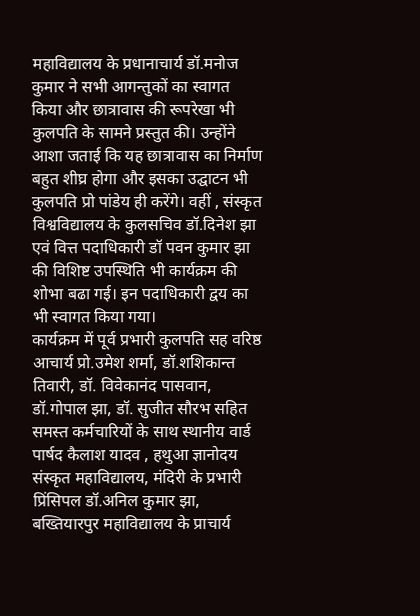महाविद्यालय के प्रधानाचार्य डॉ.मनोज कुमार ने सभी आगन्तुकों का स्वागत किया और छात्रावास की रूपरेखा भी कुलपति के सामने प्रस्तुत की। उन्होंने आशा जताई कि यह छात्रावास का निर्माण बहुत शीघ्र होगा और इसका उद्घाटन भी कुलपति प्रो पांडेय ही करेंगे। वहीं , संस्कृत विश्वविद्यालय के कुलसचिव डॉ.दिनेश झा एवं वित्त पदाधिकारी डॉ पवन कुमार झा की विशिष्ट उपस्थिति भी कार्यक्रम की शोभा बढा गई। इन पदाधिकारी द्वय का भी स्वागत किया गया।
कार्यक्रम में पूर्व प्रभारी कुलपति सह वरिष्ठ आचार्य प्रो.उमेश शर्मा, डॉ.शशिकान्त तिवारी, डॉ. विवेकानंद पासवान, डॉ.गोपाल झा, डॉ. सुजीत सौरभ सहित समस्त कर्मचारियों के साथ स्थानीय वार्ड पार्षद कैलाश यादव , हथुआ ज्ञानोदय संस्कृत महाविद्यालय, मंदिरी के प्रभारी प्रिंसिपल डॉ.अनिल कुमार झा, बख्तियारपुर महाविद्यालय के प्राचार्य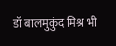डॉ बालमुकुंद मिश्र भी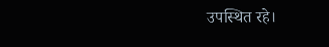उपस्थित रहे।